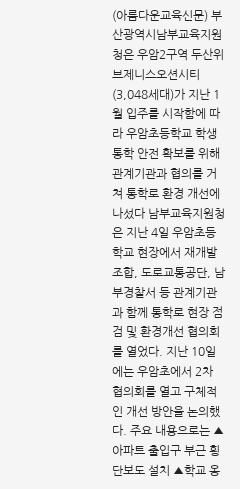(아름다운교육신문) 부산광역시남부교육지원청은 우암2구역 두산위브제니스오션시티(3,048세대)가 지난 1월 입주를 시작함에 따라 우암초등학교 학생 통학 안전 확보를 위해 관계기관과 협의를 거쳐 통학로 환경 개선에 나섰다 남부교육지원청은 지난 4일 우암초등학교 현장에서 재개발조합, 도로교통공단, 남부경찰서 등 관계기관과 함께 통학로 현장 점검 및 환경개선 협의회를 열었다. 지난 10일에는 우암초에서 2차 협의회를 열고 구체적인 개선 방안을 논의했다. 주요 내용으로는 ▲아파트 출입구 부근 횡단보도 설치 ▲학교 옹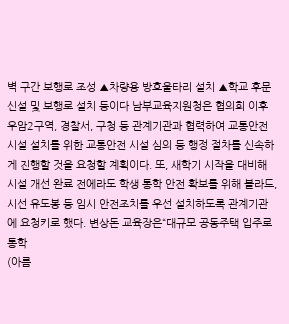벽 구간 보행로 조성 ▲차량용 방호울타리 설치 ▲학교 후문 신설 및 보행로 설치 등이다 남부교육지원청은 협의회 이후 우암2구역, 경찰서, 구청 등 관계기관과 협력하여 교통안전시설 설치를 위한 교통안전 시설 심의 등 행정 절차를 신속하게 진행할 것을 요청할 계획이다. 또, 새학기 시작을 대비해 시설 개선 완료 전에라도 학생 통학 안전 확보를 위해 볼라드, 시선 유도봉 등 임시 안전조치를 우선 설치하도록 관계기관에 요청키로 했다. 변상돈 교육장은“대규모 공동주택 입주로 통학
(아름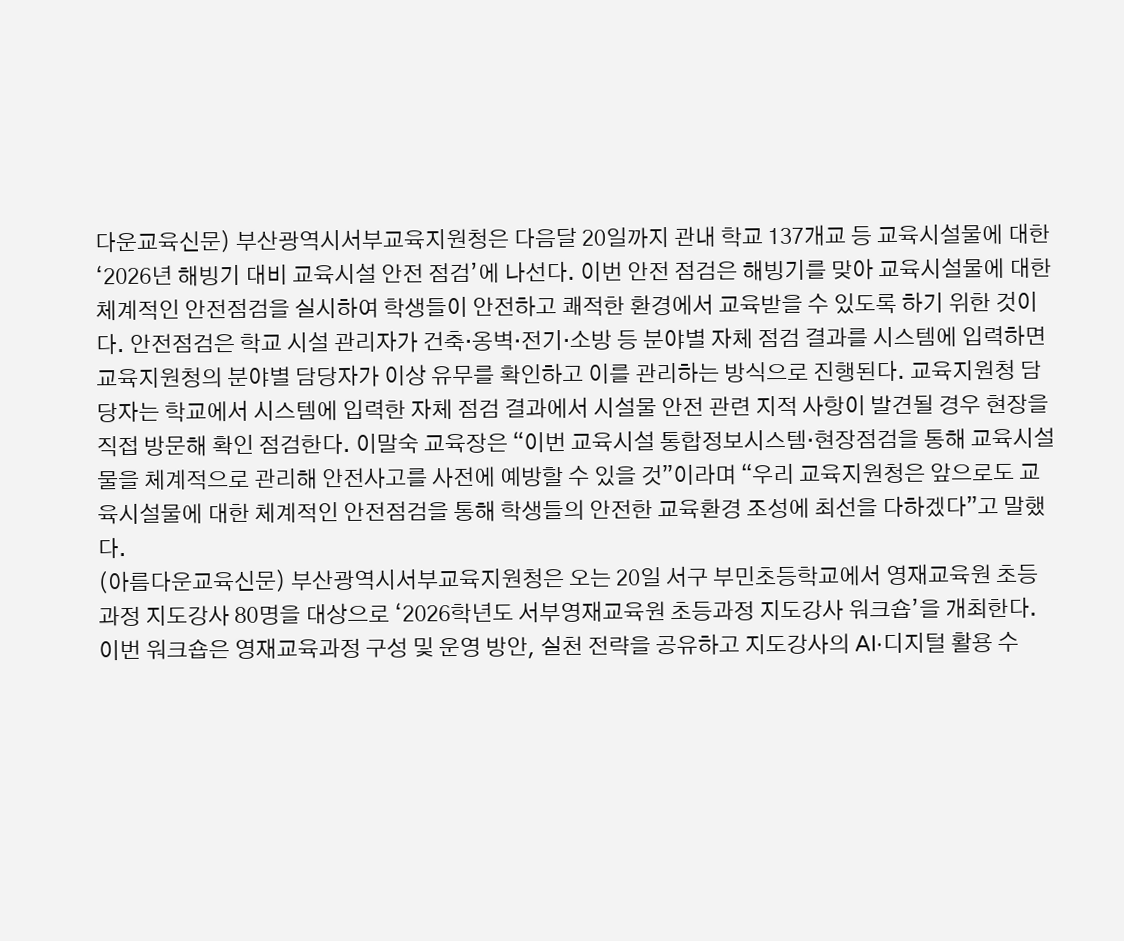다운교육신문) 부산광역시서부교육지원청은 다음달 20일까지 관내 학교 137개교 등 교육시설물에 대한 ‘2026년 해빙기 대비 교육시설 안전 점검’에 나선다. 이번 안전 점검은 해빙기를 맞아 교육시설물에 대한 체계적인 안전점검을 실시하여 학생들이 안전하고 쾌적한 환경에서 교육받을 수 있도록 하기 위한 것이다. 안전점검은 학교 시설 관리자가 건축·옹벽·전기·소방 등 분야별 자체 점검 결과를 시스템에 입력하면 교육지원청의 분야별 담당자가 이상 유무를 확인하고 이를 관리하는 방식으로 진행된다. 교육지원청 담당자는 학교에서 시스템에 입력한 자체 점검 결과에서 시설물 안전 관련 지적 사항이 발견될 경우 현장을 직접 방문해 확인 점검한다. 이말숙 교육장은 “이번 교육시설 통합정보시스템·현장점검을 통해 교육시설물을 체계적으로 관리해 안전사고를 사전에 예방할 수 있을 것”이라며 “우리 교육지원청은 앞으로도 교육시설물에 대한 체계적인 안전점검을 통해 학생들의 안전한 교육환경 조성에 최선을 다하겠다”고 말했다.
(아름다운교육신문) 부산광역시서부교육지원청은 오는 20일 서구 부민초등학교에서 영재교육원 초등과정 지도강사 80명을 대상으로 ‘2026학년도 서부영재교육원 초등과정 지도강사 워크숍’을 개최한다. 이번 워크숍은 영재교육과정 구성 및 운영 방안, 실천 전략을 공유하고 지도강사의 AI·디지털 활용 수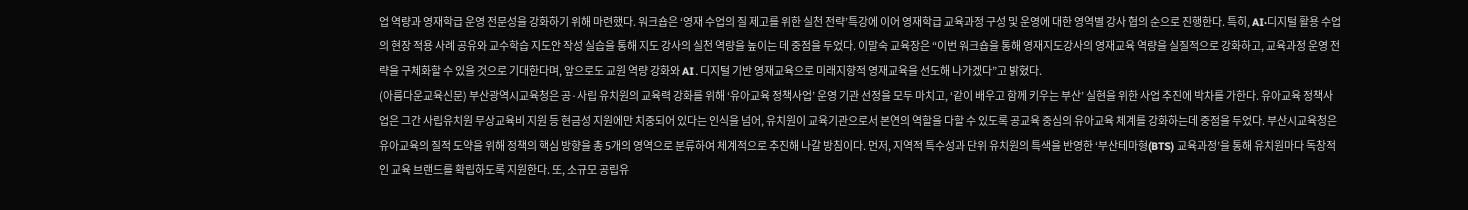업 역량과 영재학급 운영 전문성을 강화하기 위해 마련했다. 워크숍은 ‘영재 수업의 질 제고를 위한 실천 전략’특강에 이어 영재학급 교육과정 구성 및 운영에 대한 영역별 강사 협의 순으로 진행한다. 특히, AI·디지털 활용 수업의 현장 적용 사례 공유와 교수학습 지도안 작성 실습을 통해 지도 강사의 실천 역량을 높이는 데 중점을 두었다. 이말숙 교육장은 “이번 워크숍을 통해 영재지도강사의 영재교육 역량을 실질적으로 강화하고, 교육과정 운영 전략을 구체화할 수 있을 것으로 기대한다며, 앞으로도 교원 역량 강화와 AI․디지털 기반 영재교육으로 미래지향적 영재교육을 선도해 나가겠다”고 밝혔다.
(아름다운교육신문) 부산광역시교육청은 공·사립 유치원의 교육력 강화를 위해 ‘유아교육 정책사업’ 운영 기관 선정을 모두 마치고, ‘같이 배우고 함께 키우는 부산’ 실현을 위한 사업 추진에 박차를 가한다. 유아교육 정책사업은 그간 사립유치원 무상교육비 지원 등 현금성 지원에만 치중되어 있다는 인식을 넘어, 유치원이 교육기관으로서 본연의 역할을 다할 수 있도록 공교육 중심의 유아교육 체계를 강화하는데 중점을 두었다. 부산시교육청은 유아교육의 질적 도약을 위해 정책의 핵심 방향을 총 5개의 영역으로 분류하여 체계적으로 추진해 나갈 방침이다. 먼저, 지역적 특수성과 단위 유치원의 특색을 반영한 ‘부산테마형(BTS) 교육과정’을 통해 유치원마다 독창적인 교육 브랜드를 확립하도록 지원한다. 또, 소규모 공립유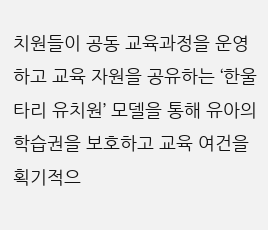치원들이 공동 교육과정을 운영하고 교육 자원을 공유하는 ‘한울타리 유치원’ 모델을 통해 유아의 학습권을 보호하고 교육 여건을 획기적으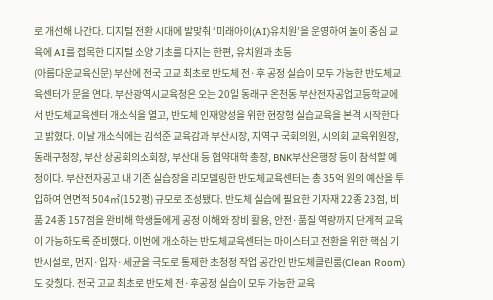로 개선해 나간다. 디지털 전환 시대에 발맞춰 ‘미래아이(AI)유치원’을 운영하여 놀이 중심 교육에 AI를 접목한 디지털 소양 기초를 다지는 한편, 유치원과 초등
(아름다운교육신문) 부산에 전국 고교 최초로 반도체 전·후 공정 실습이 모두 가능한 반도체교육센터가 문을 연다. 부산광역시교육청은 오는 20일 동래구 온천동 부산전자공업고등학교에서 반도체교육센터 개소식을 열고, 반도체 인재양성을 위한 현장형 실습교육을 본격 시작한다고 밝혔다. 이날 개소식에는 김석준 교육감과 부산시장, 지역구 국회의원, 시의회 교육위원장, 동래구청장, 부산 상공회의소회장, 부산대 등 협약대학 총장, BNK부산은행장 등이 참석할 예정이다. 부산전자공고 내 기존 실습장을 리모델링한 반도체교육센터는 총 35억 원의 예산을 투입하여 연면적 504㎡(152평) 규모로 조성됐다. 반도체 실습에 필요한 기자재 22종 23점, 비품 24종 157점을 완비해 학생들에게 공정 이해와 장비 활용, 안전·품질 역량까지 단계적 교육이 가능하도록 준비했다. 이번에 개소하는 반도체교육센터는 마이스터고 전환을 위한 핵심 기반시설로, 먼지·입자·세균을 극도로 통제한 초청정 작업 공간인 반도체클린룸(Clean Room)도 갖췄다. 전국 고교 최초로 반도체 전·후공정 실습이 모두 가능한 교육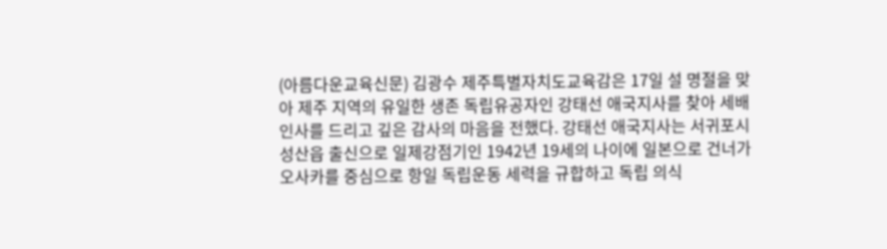(아름다운교육신문) 김광수 제주특별자치도교육감은 17일 설 명절을 맞아 제주 지역의 유일한 생존 독립유공자인 강태선 애국지사를 찾아 세배 인사를 드리고 깊은 감사의 마음을 전했다. 강태선 애국지사는 서귀포시 성산읍 출신으로 일제강점기인 1942년 19세의 나이에 일본으로 건너가 오사카를 중심으로 항일 독립운동 세력을 규합하고 독립 의식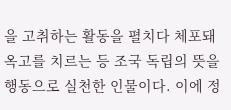을 고취하는 활동을 펼치다 체포돼 옥고를 치르는 등 조국 독립의 뜻을 행동으로 실천한 인물이다. 이에 정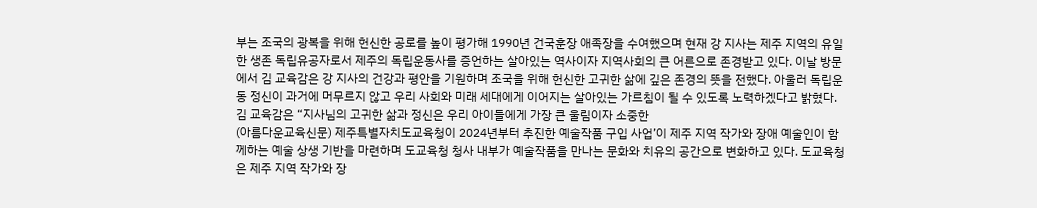부는 조국의 광복을 위해 헌신한 공로를 높이 평가해 1990년 건국훈장 애족장을 수여했으며 현재 강 지사는 제주 지역의 유일한 생존 독립유공자로서 제주의 독립운동사를 증언하는 살아있는 역사이자 지역사회의 큰 어른으로 존경받고 있다. 이날 방문에서 김 교육감은 강 지사의 건강과 평안을 기원하며 조국을 위해 헌신한 고귀한 삶에 깊은 존경의 뜻을 전했다. 아울러 독립운동 정신이 과거에 머무르지 않고 우리 사회와 미래 세대에게 이어지는 살아있는 가르침이 될 수 있도록 노력하겠다고 밝혔다. 김 교육감은 “지사님의 고귀한 삶과 정신은 우리 아이들에게 가장 큰 울림이자 소중한
(아름다운교육신문) 제주특별자치도교육청이 2024년부터 추진한 예술작품 구입 사업’이 제주 지역 작가와 장애 예술인이 함께하는 예술 상생 기반을 마련하며 도교육청 청사 내부가 예술작품을 만나는 문화와 치유의 공간으로 변화하고 있다. 도교육청은 제주 지역 작가와 장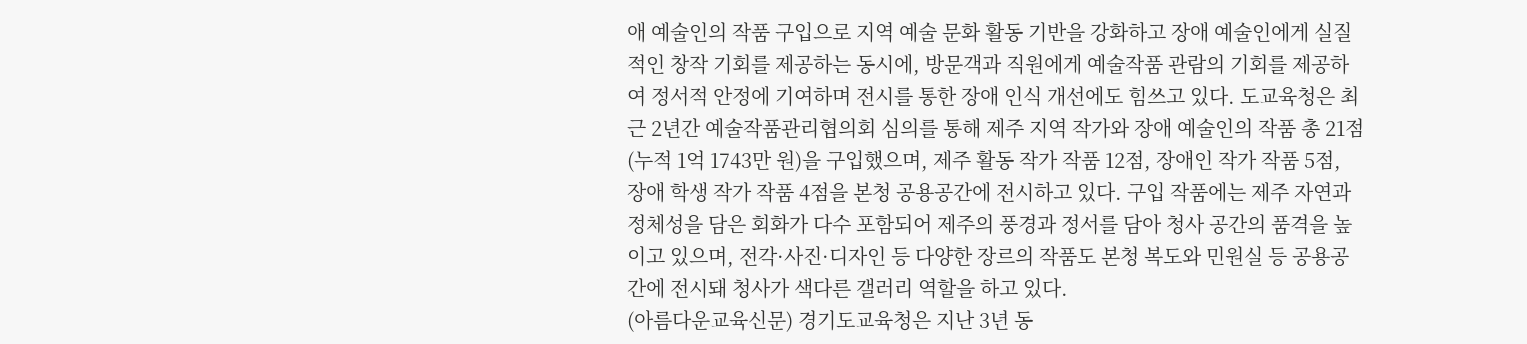애 예술인의 작품 구입으로 지역 예술 문화 활동 기반을 강화하고 장애 예술인에게 실질적인 창작 기회를 제공하는 동시에, 방문객과 직원에게 예술작품 관람의 기회를 제공하여 정서적 안정에 기여하며 전시를 통한 장애 인식 개선에도 힘쓰고 있다. 도교육청은 최근 2년간 예술작품관리협의회 심의를 통해 제주 지역 작가와 장애 예술인의 작품 총 21점(누적 1억 1743만 원)을 구입했으며, 제주 활동 작가 작품 12점, 장애인 작가 작품 5점, 장애 학생 작가 작품 4점을 본청 공용공간에 전시하고 있다. 구입 작품에는 제주 자연과 정체성을 담은 회화가 다수 포함되어 제주의 풍경과 정서를 담아 청사 공간의 품격을 높이고 있으며, 전각·사진·디자인 등 다양한 장르의 작품도 본청 복도와 민원실 등 공용공간에 전시돼 청사가 색다른 갤러리 역할을 하고 있다.
(아름다운교육신문) 경기도교육청은 지난 3년 동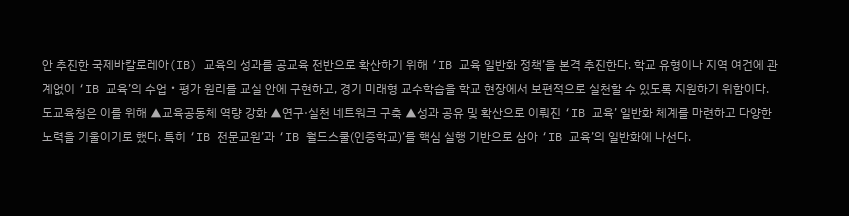안 추진한 국제바칼로레아(IB) 교육의 성과를 공교육 전반으로 확산하기 위해 ‘IB 교육 일반화 정책’을 본격 추진한다. 학교 유형이나 지역 여건에 관계없이 ‘IB 교육’의 수업‧평가 원리를 교실 안에 구현하고, 경기 미래형 교수학습을 학교 현장에서 보편적으로 실천할 수 있도록 지원하기 위함이다. 도교육청은 이를 위해 ▲교육공동체 역량 강화 ▲연구·실천 네트워크 구축 ▲성과 공유 및 확산으로 이뤄진 ‘IB 교육’ 일반화 체계를 마련하고 다양한 노력을 기울이기로 했다. 특히 ‘IB 전문교원’과 ‘IB 월드스쿨(인증학교)’를 핵심 실행 기반으로 삼아 ‘IB 교육’의 일반화에 나선다.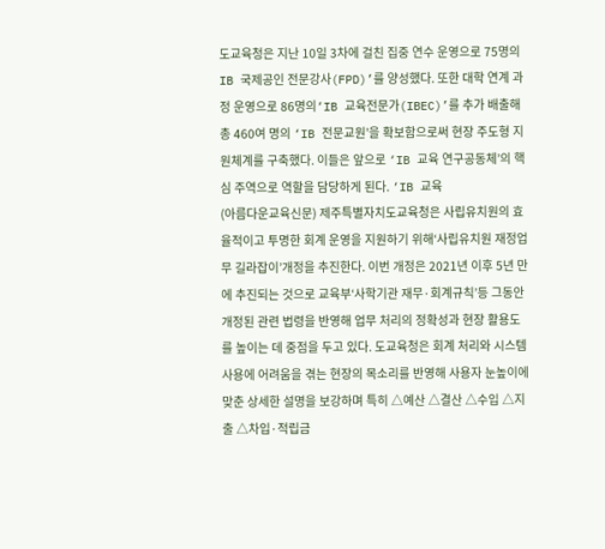도교육청은 지난 10일 3차에 걸친 집중 연수 운영으로 75명의 IB 국제공인 전문강사(FPD)’를 양성했다. 또한 대학 연계 과정 운영으로 86명의‘IB 교육전문가(IBEC)’를 추가 배출해 총 460여 명의 ‘IB 전문교원’을 확보함으로써 현장 주도형 지원체계를 구축했다. 이들은 앞으로 ‘IB 교육 연구공동체’의 핵심 주역으로 역할을 담당하게 된다. ‘IB 교육
(아름다운교육신문) 제주특별자치도교육청은 사립유치원의 효율적이고 투명한 회계 운영을 지원하기 위해‘사립유치원 재정업무 길라잡이’개정을 추진한다. 이번 개정은 2021년 이후 5년 만에 추진되는 것으로 교육부‘사학기관 재무·회계규칙’등 그동안 개정된 관련 법령을 반영해 업무 처리의 정확성과 현장 활용도를 높이는 데 중점을 두고 있다. 도교육청은 회계 처리와 시스템 사용에 어려움을 겪는 현장의 목소리를 반영해 사용자 눈높이에 맞춘 상세한 설명을 보강하며 특히 △예산 △결산 △수입 △지출 △차입·적립금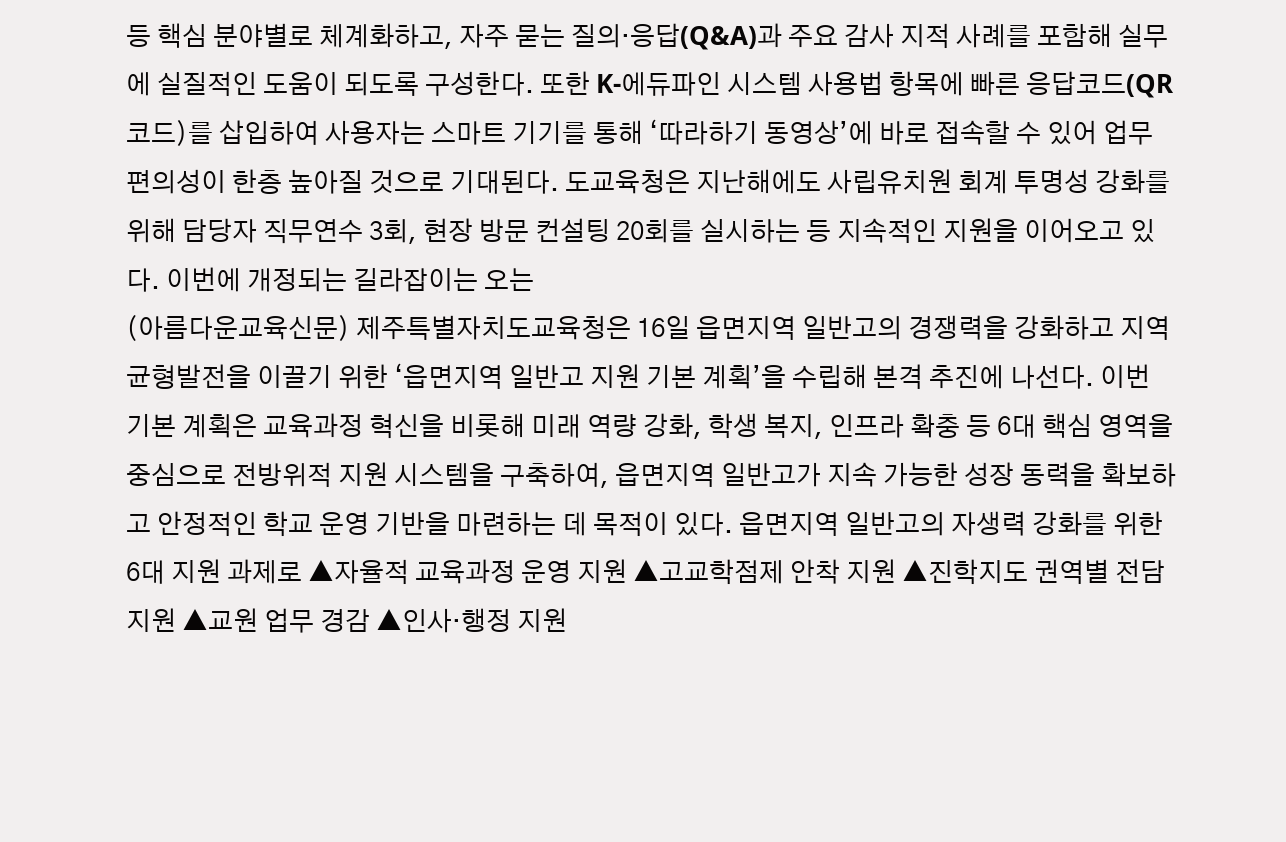등 핵심 분야별로 체계화하고, 자주 묻는 질의·응답(Q&A)과 주요 감사 지적 사례를 포함해 실무에 실질적인 도움이 되도록 구성한다. 또한 K-에듀파인 시스템 사용법 항목에 빠른 응답코드(QR코드)를 삽입하여 사용자는 스마트 기기를 통해 ‘따라하기 동영상’에 바로 접속할 수 있어 업무 편의성이 한층 높아질 것으로 기대된다. 도교육청은 지난해에도 사립유치원 회계 투명성 강화를 위해 담당자 직무연수 3회, 현장 방문 컨설팅 20회를 실시하는 등 지속적인 지원을 이어오고 있다. 이번에 개정되는 길라잡이는 오는
(아름다운교육신문) 제주특별자치도교육청은 16일 읍면지역 일반고의 경쟁력을 강화하고 지역균형발전을 이끌기 위한 ‘읍면지역 일반고 지원 기본 계획’을 수립해 본격 추진에 나선다. 이번 기본 계획은 교육과정 혁신을 비롯해 미래 역량 강화, 학생 복지, 인프라 확충 등 6대 핵심 영역을 중심으로 전방위적 지원 시스템을 구축하여, 읍면지역 일반고가 지속 가능한 성장 동력을 확보하고 안정적인 학교 운영 기반을 마련하는 데 목적이 있다. 읍면지역 일반고의 자생력 강화를 위한 6대 지원 과제로 ▲자율적 교육과정 운영 지원 ▲고교학점제 안착 지원 ▲진학지도 권역별 전담 지원 ▲교원 업무 경감 ▲인사·행정 지원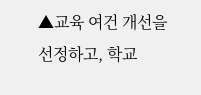▲교육 여건 개선을 선정하고, 학교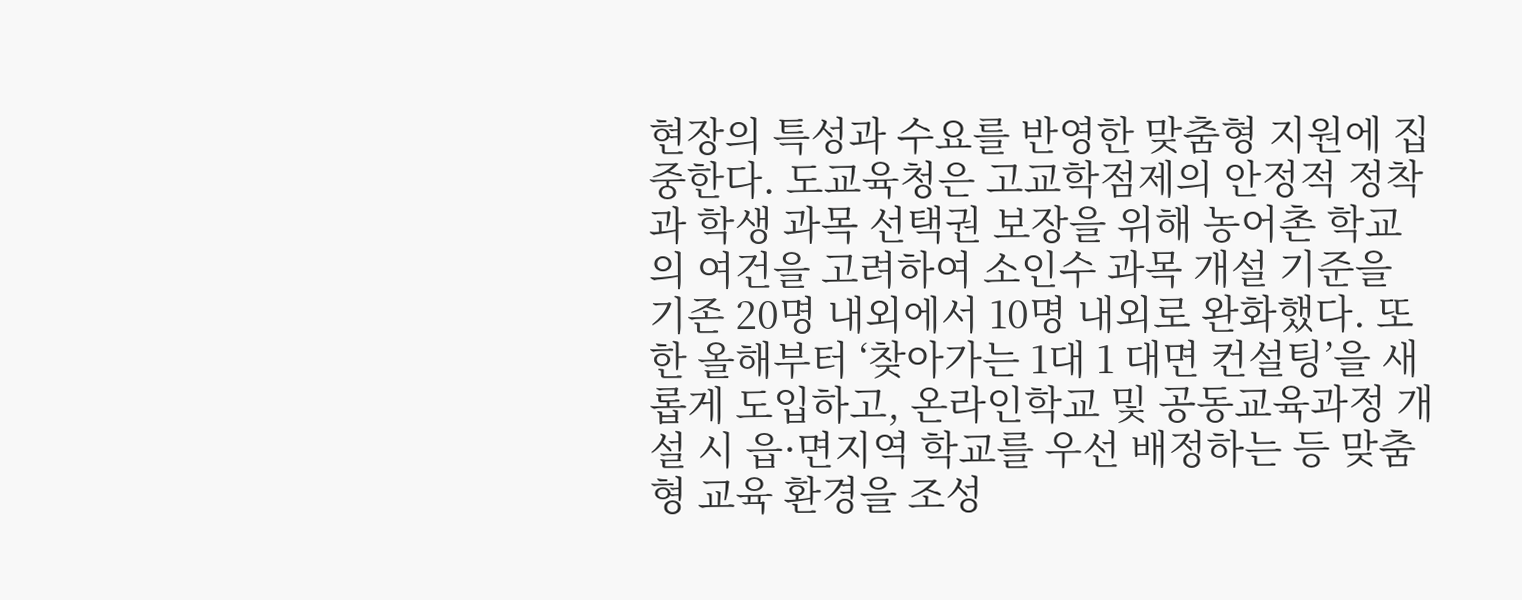현장의 특성과 수요를 반영한 맞춤형 지원에 집중한다. 도교육청은 고교학점제의 안정적 정착과 학생 과목 선택권 보장을 위해 농어촌 학교의 여건을 고려하여 소인수 과목 개설 기준을 기존 20명 내외에서 10명 내외로 완화했다. 또한 올해부터 ‘찾아가는 1대 1 대면 컨설팅’을 새롭게 도입하고, 온라인학교 및 공동교육과정 개설 시 읍·면지역 학교를 우선 배정하는 등 맞춤형 교육 환경을 조성